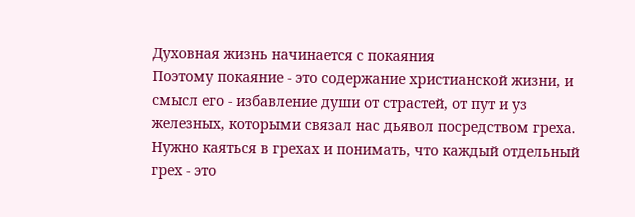Духовная жизнь начинается с покаяния
Поэтому покаяние - это содержание христианской жизни, и смысл его - избавление души от страстей, от пут и уз железных, которыми связал нас дьявол посредством греха. Нужно каяться в грехах и понимать, что каждый отдельный грех - это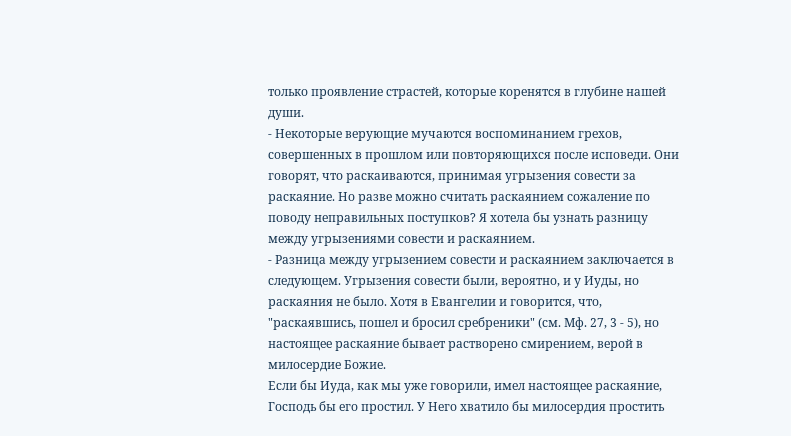только проявление страстей, которые коренятся в глубине нашей души.
- Некоторые верующие мучаются воспоминанием грехов, совершенных в прошлом или повторяющихся после исповеди. Они говорят, что раскаиваются, принимая угрызения совести за раскаяние. Но разве можно считать раскаянием сожаление по поводу неправильных поступков? Я хотела бы узнать разницу между угрызениями совести и раскаянием.
- Разница между угрызением совести и раскаянием заключается в следующем. Угрызения совести были, вероятно, и у Иуды, но раскаяния не было. Хотя в Евангелии и говорится, что, "раскаявшись, пошел и бросил сребреники" (см. Мф. 27, 3 - 5), но настоящее раскаяние бывает растворено смирением, верой в милосердие Божие.
Если бы Иуда, как мы уже говорили, имел настоящее раскаяние, Господь бы его простил. У Него хватило бы милосердия простить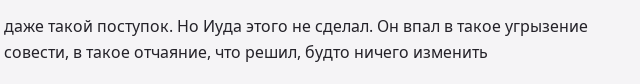даже такой поступок. Но Иуда этого не сделал. Он впал в такое угрызение совести, в такое отчаяние, что решил, будто ничего изменить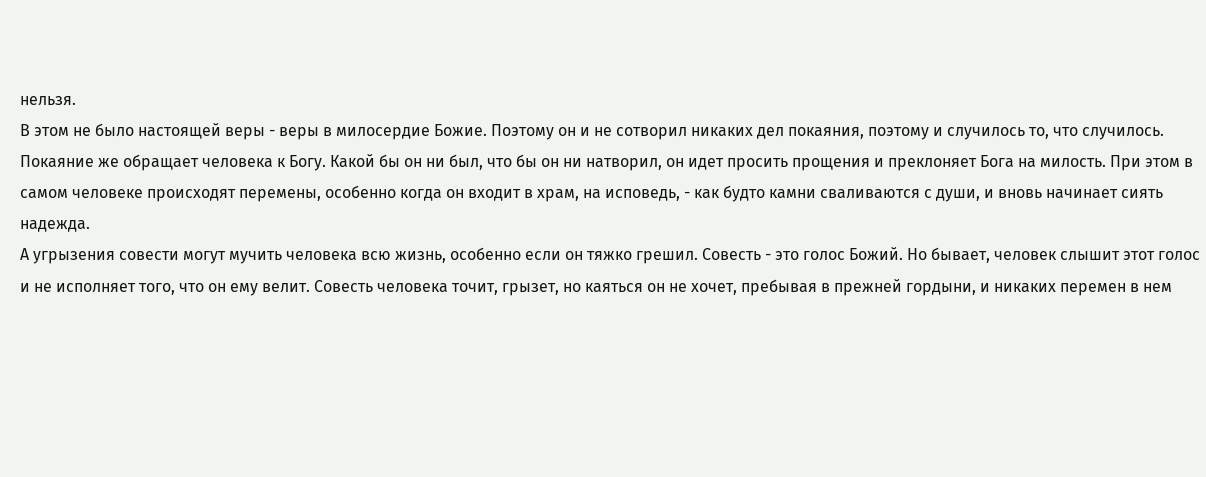нельзя.
В этом не было настоящей веры - веры в милосердие Божие. Поэтому он и не сотворил никаких дел покаяния, поэтому и случилось то, что случилось.
Покаяние же обращает человека к Богу. Какой бы он ни был, что бы он ни натворил, он идет просить прощения и преклоняет Бога на милость. При этом в самом человеке происходят перемены, особенно когда он входит в храм, на исповедь, - как будто камни сваливаются с души, и вновь начинает сиять надежда.
А угрызения совести могут мучить человека всю жизнь, особенно если он тяжко грешил. Совесть - это голос Божий. Но бывает, человек слышит этот голос и не исполняет того, что он ему велит. Совесть человека точит, грызет, но каяться он не хочет, пребывая в прежней гордыни, и никаких перемен в нем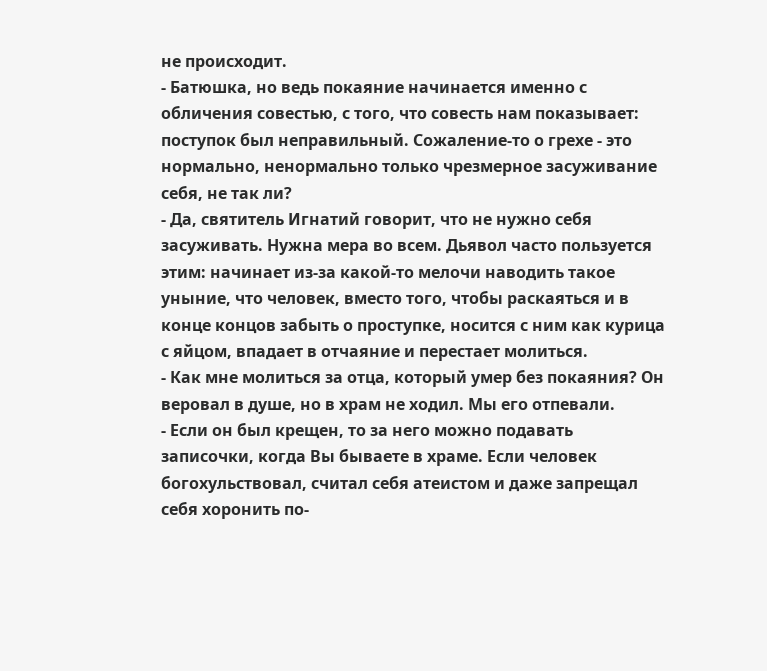не происходит.
- Батюшка, но ведь покаяние начинается именно с обличения совестью, с того, что совесть нам показывает: поступок был неправильный. Сожаление-то о грехе - это нормально, ненормально только чрезмерное засуживание себя, не так ли?
- Да, святитель Игнатий говорит, что не нужно себя засуживать. Нужна мера во всем. Дьявол часто пользуется этим: начинает из-за какой-то мелочи наводить такое уныние, что человек, вместо того, чтобы раскаяться и в конце концов забыть о проступке, носится с ним как курица с яйцом, впадает в отчаяние и перестает молиться.
- Как мне молиться за отца, который умер без покаяния? Он веровал в душе, но в храм не ходил. Мы его отпевали.
- Если он был крещен, то за него можно подавать записочки, когда Вы бываете в храме. Если человек богохульствовал, считал себя атеистом и даже запрещал себя хоронить по-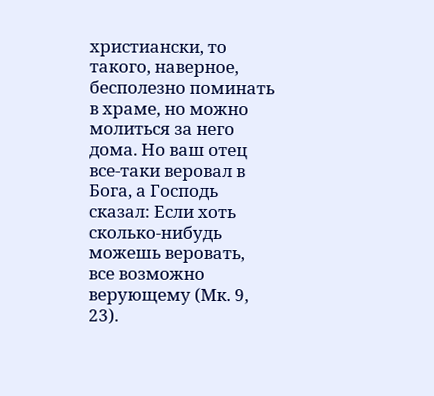христиански, то такого, наверное, бесполезно поминать в храме, но можно молиться за него дома. Но ваш отец все-таки веровал в Бога, а Господь сказал: Если хоть сколько-нибудь можешь веровать, все возможно верующему (Мк. 9, 23).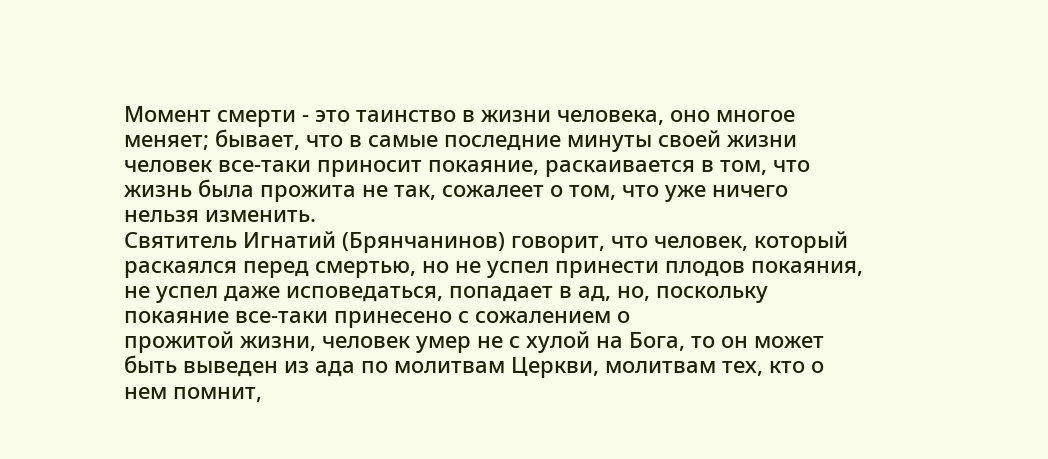Момент смерти - это таинство в жизни человека, оно многое меняет; бывает, что в самые последние минуты своей жизни человек все-таки приносит покаяние, раскаивается в том, что жизнь была прожита не так, сожалеет о том, что уже ничего нельзя изменить.
Святитель Игнатий (Брянчанинов) говорит, что человек, который раскаялся перед смертью, но не успел принести плодов покаяния, не успел даже исповедаться, попадает в ад, но, поскольку покаяние все-таки принесено с сожалением о
прожитой жизни, человек умер не с хулой на Бога, то он может быть выведен из ада по молитвам Церкви, молитвам тех, кто о нем помнит,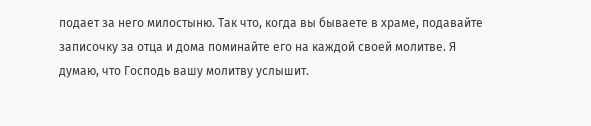подает за него милостыню. Так что, когда вы бываете в храме, подавайте записочку за отца и дома поминайте его на каждой своей молитве. Я думаю, что Господь вашу молитву услышит.